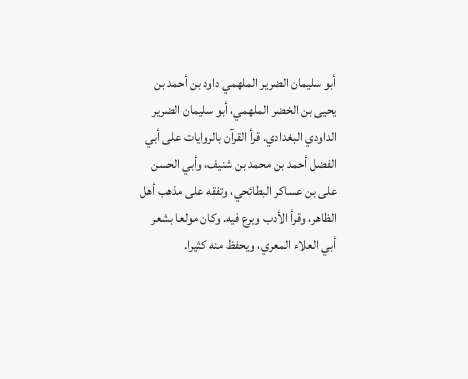أبو سليمان الضرير الملهمي داود بن أحمد بن يحيى بن الخضر الملهمي، أبو سليمان الضرير الداودي البغدادي. قرأ القرآن بالروايات على أبي الفضل أحمد بن محمد بن شنيف، وأبي الحسن على بن عساكر البطائحي، وتفقه على مذهب أهل الظاهر، وقرأ الأدب وبرع فيه. وكان مولعا بشعر أبي العلاء المعري، ويحفظ منه كثيرا.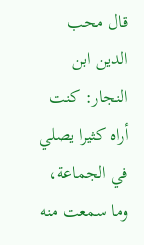قال محب الدين ابن النجار: كنت أراه كثيرا يصلي في الجماعة، وما سمعت منه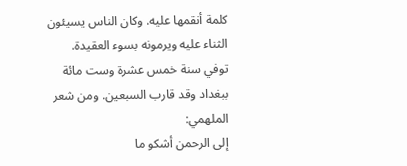كلمة أنقمها عليه. وكان الناس يسيئون الثناء عليه ويرمونه بسوء العقيدة. توفي سنة خمس عشرة وست مائة ببغداد وقد قارب السبعين. ومن شعر الملهمي:
إلى الرحمن أشكو ما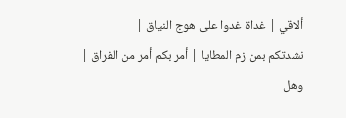ألاقي | غداة غدوا على هوج النياق |
نشدتكم بمن زم المطايا | أمر بكم أمر من الفراق |
وهل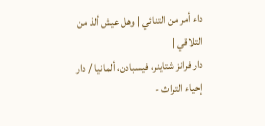داء أمر من التنائي | وهل عيش ألذ من التلاقي |
دار فرانز شتاينر، فيسبادن، ألمانيا / دار إحياء التراث -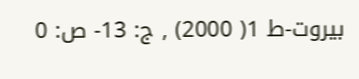بيروت-ط 1( 2000) , ج: 13- ص: 0